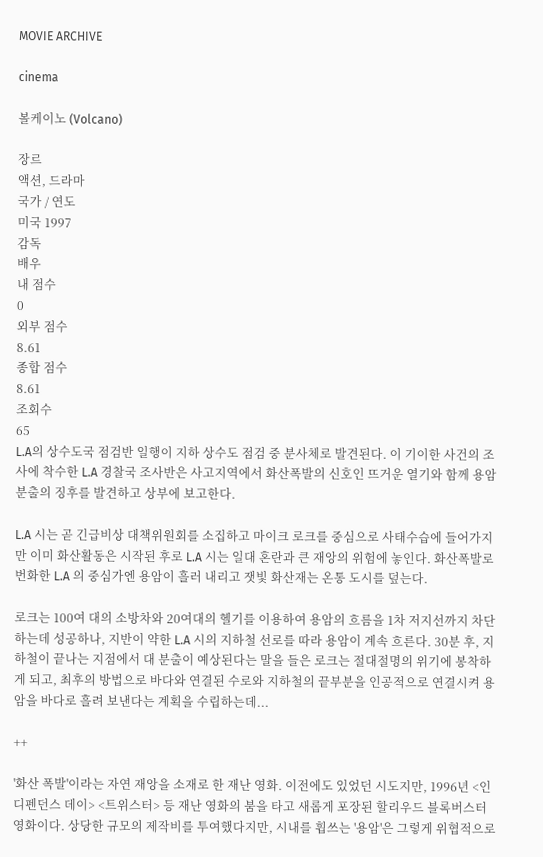MOVIE ARCHIVE

cinema

볼케이노 (Volcano)

장르
액션, 드라마
국가 / 연도
미국 1997
감독
배우
내 점수
0
외부 점수
8.61
종합 점수
8.61
조회수
65
L.A의 상수도국 점검반 일행이 지하 상수도 점검 중 분사체로 발견된다. 이 기이한 사건의 조사에 착수한 L.A 경찰국 조사반은 사고지역에서 화산폭발의 신호인 뜨거운 열기와 함께 용암분출의 징후를 발견하고 상부에 보고한다.

L.A 시는 곧 긴급비상 대책위원회를 소집하고 마이크 로크를 중심으로 사태수습에 들어가지만 이미 화산활동은 시작된 후로 L.A 시는 일대 혼란과 큰 재앙의 위험에 놓인다. 화산폭발로 번화한 L.A 의 중심가엔 용암이 흘러 내리고 잿빛 화산재는 온통 도시를 덮는다.

로크는 100여 대의 소방차와 20여대의 헬기를 이용하여 용암의 흐름을 1차 저지선까지 차단하는데 성공하나, 지반이 약한 L.A 시의 지하철 선로를 따라 용암이 계속 흐른다. 30분 후, 지하철이 끝나는 지점에서 대 분출이 예상된다는 말을 들은 로크는 절대절명의 위기에 봉착하게 되고, 최후의 방법으로 바다와 연결된 수로와 지하철의 끝부분을 인공적으로 연결시켜 용암을 바다로 흘려 보낸다는 계획을 수립하는데...

++

'화산 폭발'이라는 자연 재앙을 소재로 한 재난 영화. 이전에도 있었던 시도지만, 1996년 <인디펜던스 데이> <트위스터> 등 재난 영화의 붐을 타고 새롭게 포장된 할리우드 블록버스터 영화이다. 상당한 규모의 제작비를 투여했다지만, 시내를 휩쓰는 '용암'은 그렇게 위협적으로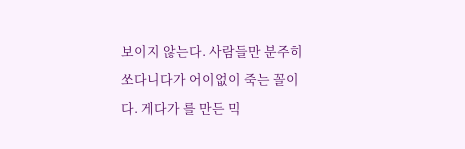보이지 않는다. 사람들만 분주히 쏘다니다가 어이없이 죽는 꼴이다. 게다가 를 만든 믹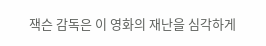잭슨 감독은 이 영화의 재난을 심각하게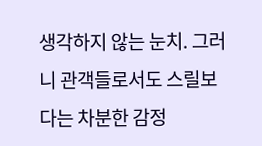생각하지 않는 눈치. 그러니 관객들로서도 스릴보다는 차분한 감정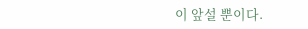이 앞설 뿐이다.